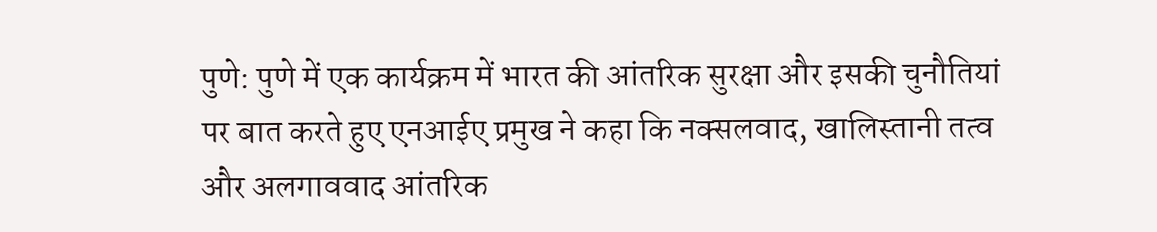पुणे: पुणे में एक कार्यक्रम में भारत की आंतरिक सुरक्षा और इसकी चुनौतियां पर बात करते हुए एनआईए प्रमुख ने कहा कि नक्सलवाद, खालिस्तानी तत्व और अलगाववाद आंतरिक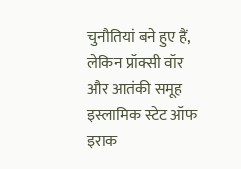चुनौतियां बने हुए हैं, लेकिन प्रॉक्सी वॉर और आतंकी समूह इस्लामिक स्टेट ऑफ इराक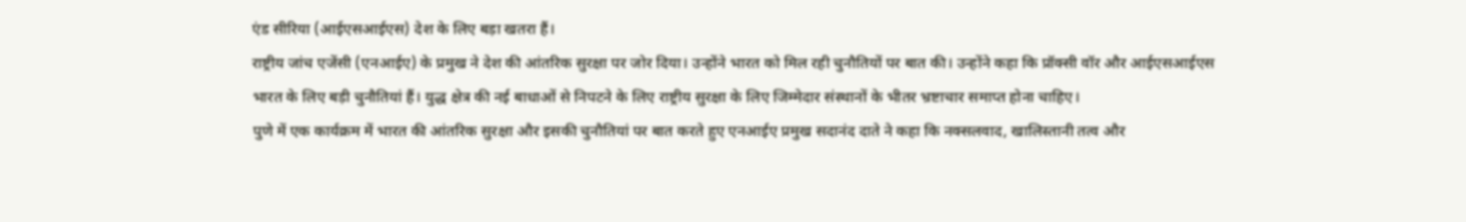एंड सीरिया (आईएसआईएस) देश के लिए बड़ा खतरा हैं।
राष्ट्रीय जांच एजेंसी (एनआईए) के प्रमुख ने देश की आंतरिक सुरक्षा पर जोर दिया। उन्होंने भारत को मिल रही चुनौतियों पर बात की। उन्होंने कहा कि प्रॉक्सी वॉर और आईएसआईएस भारत के लिए बड़ी चुनौतियां हैं। युद्ध क्षेत्र की नई बाधाओं से निपटने के लिए राष्ट्रीय सुरक्षा के लिए जिम्मेदार संस्थानों के भीतर भ्रष्टाचार समाप्त होना चाहिए।
पुणे में एक कार्यक्रम में भारत की आंतरिक सुरक्षा और इसकी चुनौतियां पर बात करते हुए एनआईए प्रमुख सदानंद दाते ने कहा कि नक्सलवाद, खालिस्तानी तत्व और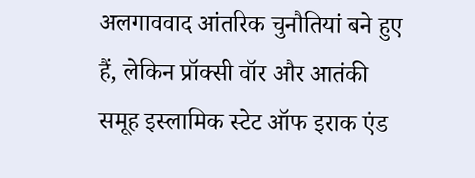अलगाववाद आंतरिक चुनौतियां बने हुए हैं, लेकिन प्रॉक्सी वॉर और आतंकी समूह इस्लामिक स्टेट ऑफ इराक एंड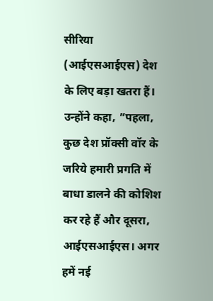सीरिया (आईएसआईएस) देश के लिए बड़ा खतरा हैं।
उन्होंने कहा, ”पहला, कुछ देश प्रॉक्सी वॉर के जरिये हमारी प्रगति में बाधा डालने की कोशिश कर रहे हैं और दूसरा, आईएसआईएस। अगर हमें नई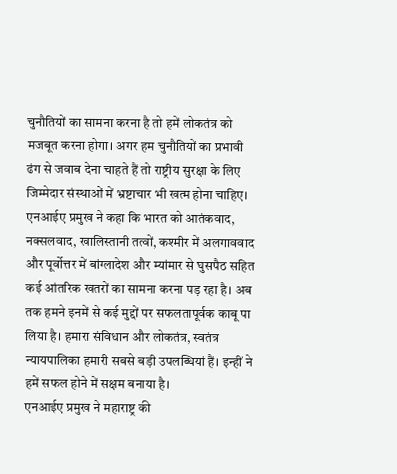चुनौतियों का सामना करना है तो हमें लोकतंत्र को मजबूत करना होगा। अगर हम चुनौतियों का प्रभावी ढंग से जवाब देना चाहते हैं तो राष्ट्रीय सुरक्षा के लिए जिम्मेदार संस्थाओं में भ्रष्टाचार भी खत्म होना चाहिए।
एनआईए प्रमुख ने कहा कि भारत को आतंकवाद, नक्सलवाद, खालिस्तानी तत्वों, कश्मीर में अलगाववाद और पूर्वोत्तर में बांग्लादेश और म्यांमार से घुसपैठ सहित कई आंतरिक खतरों का सामना करना पड़ रहा है। अब तक हमने इनमें से कई मुद्दों पर सफलतापूर्वक काबू पा लिया है। हमारा संविधान और लोकतंत्र, स्वतंत्र न्यायपालिका हमारी सबसे बड़ी उपलब्धियां हैं। इन्हीं ने हमें सफल होने में सक्षम बनाया है।
एनआईए प्रमुख ने महाराष्ट्र की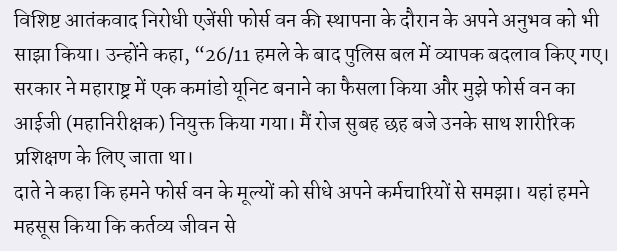विशिष्ट आतंकवाद निरोधी एजेंसी फोर्स वन की स्थापना के दौरान के अपने अनुभव को भी साझा किया। उन्होंने कहा, “26/11 हमले के बाद पुलिस बल में व्यापक बदलाव किए गए। सरकार ने महाराष्ट्र में एक कमांडो यूनिट बनाने का फैसला किया और मुझे फोर्स वन का आईजी (महानिरीक्षक) नियुक्त किया गया। मैं रोज सुबह छह बजे उनके साथ शारीरिक प्रशिक्षण के लिए जाता था।
दाते ने कहा कि हमने फोर्स वन के मूल्यों को सीधे अपने कर्मचारियों से समझा। यहां हमने महसूस किया कि कर्तव्य जीवन से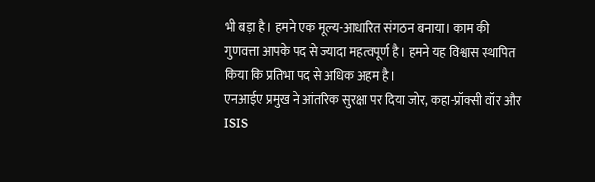भी बड़ा है। हमने एक मूल्य-आधारित संगठन बनाया। काम की गुणवत्ता आपके पद से ज्यादा महत्वपूर्ण है। हमने यह विश्वास स्थापित किया कि प्रतिभा पद से अधिक अहम है।
एनआईए प्रमुख ने आंतरिक सुरक्षा पर दिया जोर, कहा-प्रॉक्सी वॉर और ISIS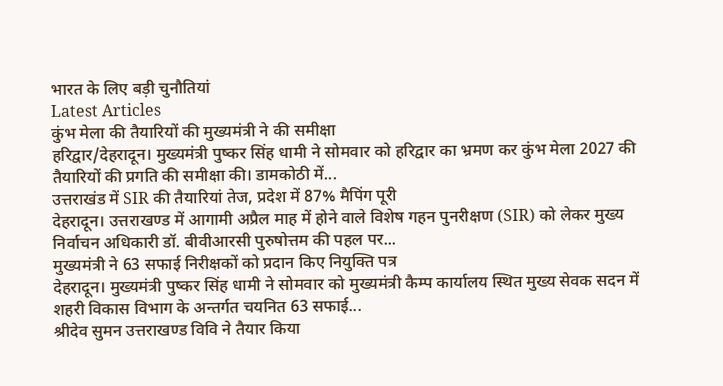भारत के लिए बड़ी चुनौतियां
Latest Articles
कुंभ मेला की तैयारियों की मुख्यमंत्री ने की समीक्षा
हरिद्वार/देहरादून। मुख्यमंत्री पुष्कर सिंह धामी ने सोमवार को हरिद्वार का भ्रमण कर कुंभ मेला 2027 की तैयारियों की प्रगति की समीक्षा की। डामकोठी में...
उत्तराखंड में SIR की तैयारियां तेज, प्रदेश में 87% मैपिंग पूरी
देहरादून। उत्तराखण्ड में आगामी अप्रैल माह में होने वाले विशेष गहन पुनरीक्षण (SIR) को लेकर मुख्य निर्वाचन अधिकारी डॉ. बीवीआरसी पुरुषोत्तम की पहल पर...
मुख्यमंत्री ने 63 सफाई निरीक्षकों को प्रदान किए नियुक्ति पत्र
देहरादून। मुख्यमंत्री पुष्कर सिंह धामी ने सोमवार को मुख्यमंत्री कैम्प कार्यालय स्थित मुख्य सेवक सदन में शहरी विकास विभाग के अन्तर्गत चयनित 63 सफाई...
श्रीदेव सुमन उत्तराखण्ड विवि ने तैयार किया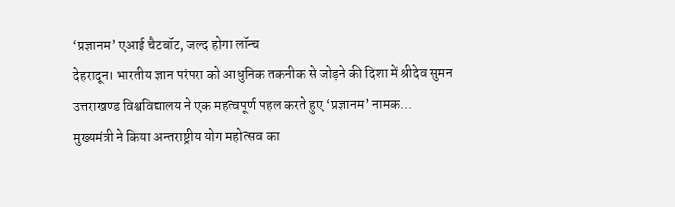‘प्रज्ञानम’ एआई चैटबॉट, जल्द होगा लॉन्च
देहरादून। भारतीय ज्ञान परंपरा को आधुनिक तकनीक से जोड़ने की दिशा में श्रीदेव सुमन उत्तराखण्ड विश्वविद्यालय ने एक महत्वपूर्ण पहल करते हुए ‘प्रज्ञानम’ नामक...
मुख्यमंत्री ने किया अन्तराष्ट्रीय योग महोत्सव का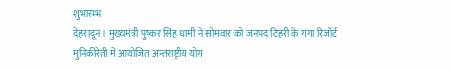शुभारम्भ
देहरादून। मुख्यमंत्री पुष्कर सिंह धामी ने सोमवार को जनपद टिहरी के गंगा रिजॉर्ट मुनिकीरेती में आयोजित अन्तराष्ट्रीय योग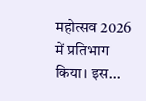महोत्सव 2026 में प्रतिभाग किया। इस...